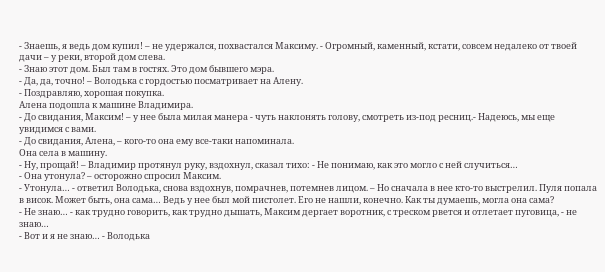- Знаешь, я ведь дом купил! – не удержался, похвастался Максиму. - Огромный, каменный, кстати, совсем недалеко от твоей дачи – у реки, второй дом слева.
- Знаю этот дом. Был там в гостях. Это дом бывшего мэра.
- Да, да, точно! – Володька с гордостью посматривает на Алену.
- Поздравляю, хорошая покупка.
Алена подошла к машине Владимира.
- До свидания, Максим! – у нее была милая манера - чуть наклонять голову, смотреть из-под ресниц.- Надеюсь, мы еще увидимся с вами.
- До свидания, Алена, – кого-то она ему все-таки напоминала.
Она села в машину.
- Ну, прощай! – Владимир протянул руку, вздохнул, сказал тихо: - Не понимаю, как это могло с ней случиться…
- Она утонула? – осторожно спросил Максим.
- Утонула… - ответил Володька, снова вздохнув, помрачнев, потемнев лицом. – Но сначала в нее кто-то выстрелил. Пуля попала в висок. Может быть, она сама… Ведь у нее был мой пистолет. Его не нашли, конечно. Как ты думаешь, могла она сама?
- Не знаю… - как трудно говорить, как трудно дышать, Максим дергает воротник, с треском рвется и отлетает пуговица, - не знаю…
- Вот и я не знаю… - Володька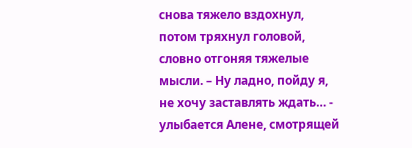снова тяжело вздохнул, потом тряхнул головой, словно отгоняя тяжелые мысли. – Ну ладно, пойду я, не хочу заставлять ждать… - улыбается Алене, смотрящей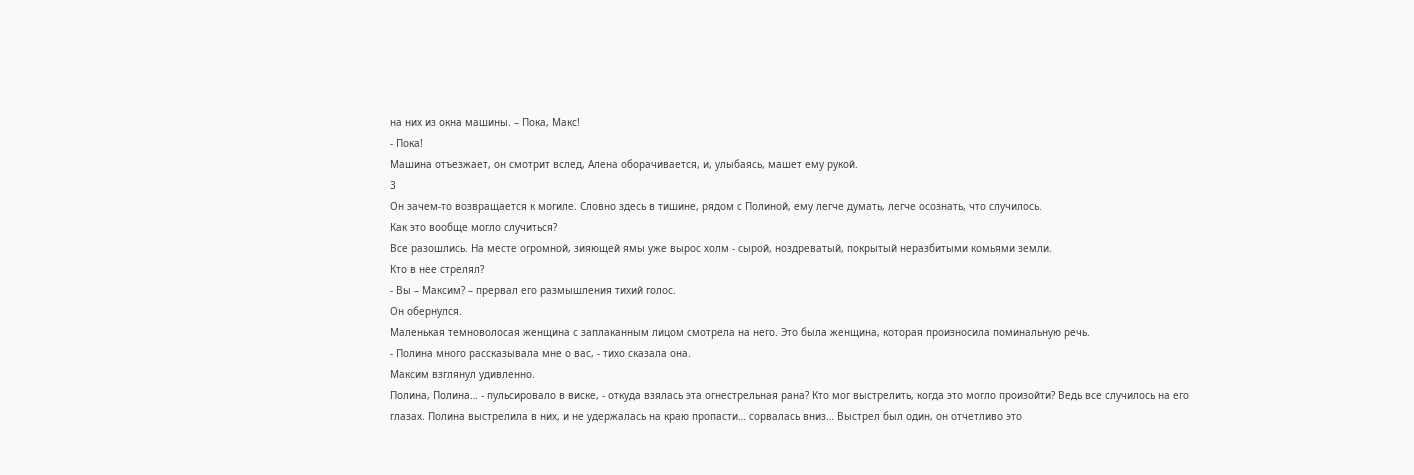на них из окна машины. – Пока, Макс!
- Пока!
Машина отъезжает, он смотрит вслед, Алена оборачивается, и, улыбаясь, машет ему рукой.
3
Он зачем-то возвращается к могиле. Словно здесь в тишине, рядом с Полиной, ему легче думать, легче осознать, что случилось.
Как это вообще могло случиться?
Все разошлись. На месте огромной, зияющей ямы уже вырос холм - сырой, ноздреватый, покрытый неразбитыми комьями земли.
Кто в нее стрелял?
- Вы – Максим? – прервал его размышления тихий голос.
Он обернулся.
Маленькая темноволосая женщина с заплаканным лицом смотрела на него. Это была женщина, которая произносила поминальную речь.
- Полина много рассказывала мне о вас, - тихо сказала она.
Максим взглянул удивленно.
Полина, Полина… - пульсировало в виске, - откуда взялась эта огнестрельная рана? Кто мог выстрелить, когда это могло произойти? Ведь все случилось на его глазах. Полина выстрелила в них, и не удержалась на краю пропасти… сорвалась вниз… Выстрел был один, он отчетливо это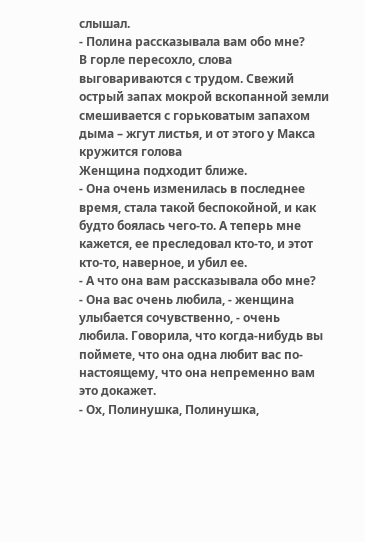слышал.
- Полина рассказывала вам обо мне?
В горле пересохло, слова выговариваются с трудом. Свежий острый запах мокрой вскопанной земли смешивается с горьковатым запахом дыма – жгут листья, и от этого у Макса кружится голова
Женщина подходит ближе.
- Она очень изменилась в последнее время, стала такой беспокойной, и как будто боялась чего-то. А теперь мне кажется, ее преследовал кто-то, и этот кто-то, наверное, и убил ее.
- А что она вам рассказывала обо мне?
- Она вас очень любила, - женщина улыбается сочувственно, - очень любила. Говорила, что когда-нибудь вы поймете, что она одна любит вас по-настоящему, что она непременно вам это докажет.
- Ох, Полинушка, Полинушка,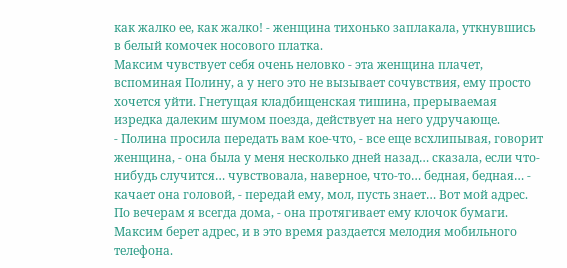как жалко ее, как жалко! - женщина тихонько заплакала, уткнувшись в белый комочек носового платка.
Максим чувствует себя очень неловко - эта женщина плачет, вспоминая Полину, а у него это не вызывает сочувствия, ему просто хочется уйти. Гнетущая кладбищенская тишина, прерываемая изредка далеким шумом поезда, действует на него удручающе.
- Полина просила передать вам кое-что, - все еще всхлипывая, говорит женщина, - она была у меня несколько дней назад… сказала, если что-нибудь случится… чувствовала, наверное, что-то… бедная, бедная… - качает она головой, - передай ему, мол, пусть знает… Вот мой адрес. По вечерам я всегда дома, - она протягивает ему клочок бумаги.
Максим берет адрес, и в это время раздается мелодия мобильного телефона.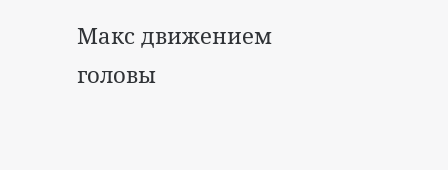Макс движением головы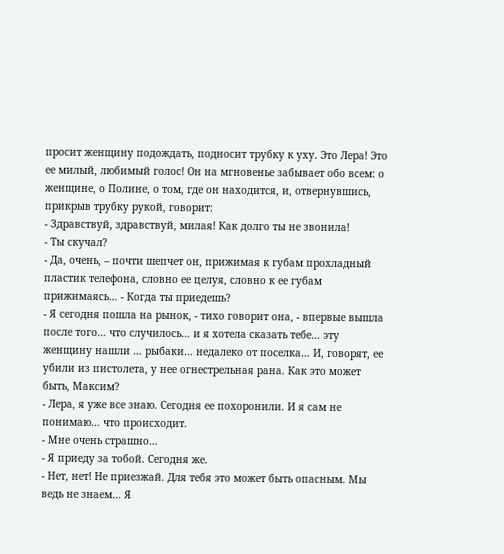просит женщину подождать, подносит трубку к уху. Это Лера! Это ее милый, любимый голос! Он на мгновенье забывает обо всем: о женщине, о Полине, о том, где он находится, и, отвернувшись, прикрыв трубку рукой, говорит:
- Здравствуй, здравствуй, милая! Как долго ты не звонила!
- Ты скучал?
- Да, очень, – почти шепчет он, прижимая к губам прохладный пластик телефона, словно ее целуя, словно к ее губам прижимаясь… - Когда ты приедешь?
- Я сегодня пошла на рынок, - тихо говорит она, - впервые вышла после того… что случилось… и я хотела сказать тебе… эту женщину нашли … рыбаки… недалеко от поселка… И, говорят, ее убили из пистолета, у нее огнестрельная рана. Как это может быть, Максим?
- Лера, я уже все знаю. Сегодня ее похоронили. И я сам не понимаю… что происходит.
- Мне очень страшно…
- Я приеду за тобой. Сегодня же.
- Нет, нет! Не приезжай. Для тебя это может быть опасным. Мы ведь не знаем… Я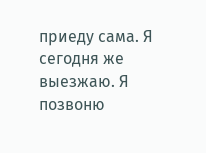приеду сама. Я сегодня же выезжаю. Я позвоню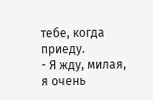тебе, когда приеду.
- Я жду, милая, я очень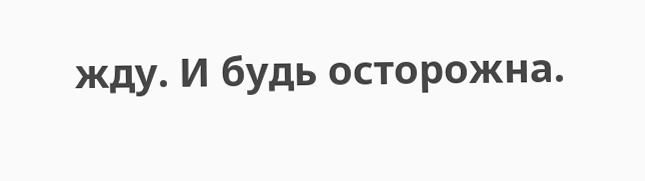жду. И будь осторожна.